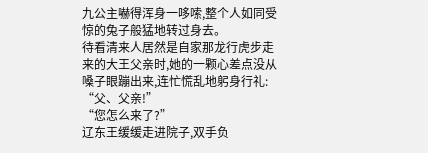九公主嚇得浑身一哆嗦,整个人如同受惊的兔子般猛地转过身去。
待看清来人居然是自家那龙行虎步走来的大王父亲时,她的一颗心差点没从嗓子眼蹦出来,连忙慌乱地躬身行礼:
“父、父亲!”
“您怎么来了?”
辽东王缓缓走进院子,双手负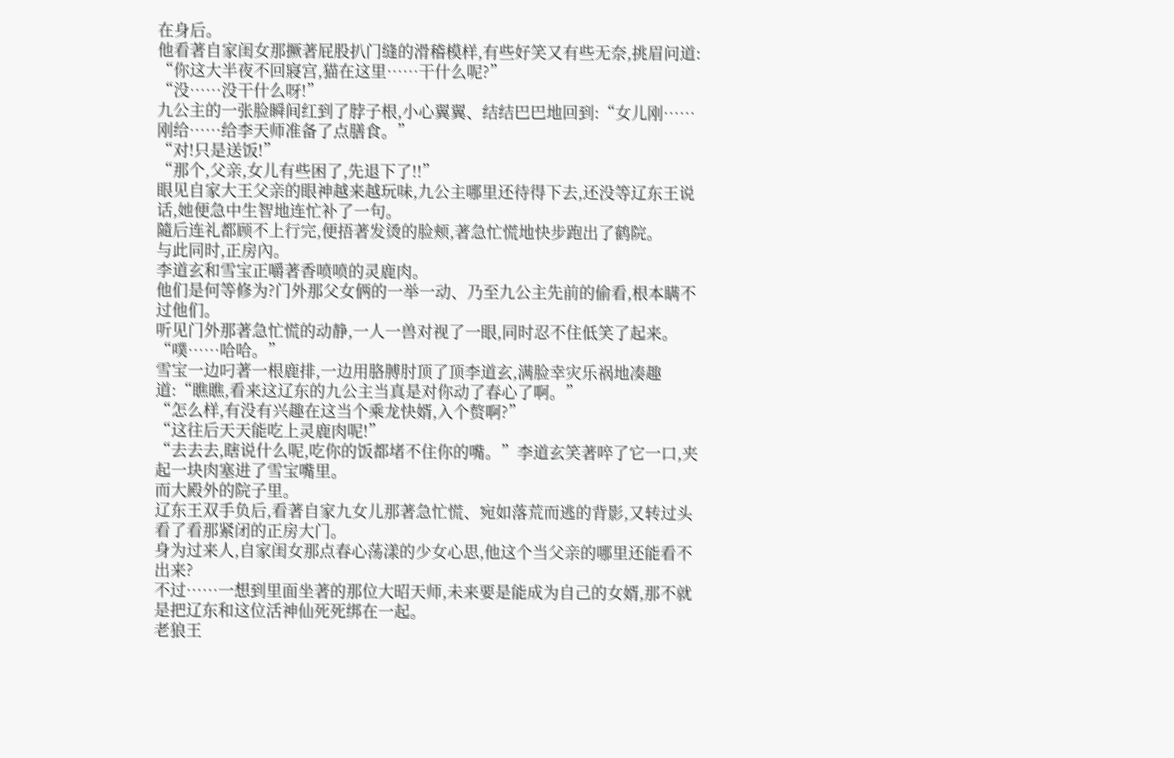在身后。
他看著自家闺女那撅著屁股扒门缝的滑稽模样,有些好笑又有些无奈,挑眉问道:
“你这大半夜不回寢宫,猫在这里……干什么呢?”
“没……没干什么呀!”
九公主的一张脸瞬间红到了脖子根,小心翼翼、结结巴巴地回到:“女儿刚……刚给……给李天师准备了点膳食。”
“对!只是送饭!”
“那个,父亲,女儿有些困了,先退下了!!”
眼见自家大王父亲的眼神越来越玩味,九公主哪里还待得下去,还没等辽东王说话,她便急中生智地连忙补了一句。
隨后连礼都顾不上行完,便捂著发烫的脸颊,著急忙慌地快步跑出了鹤院。
与此同时,正房內。
李道玄和雪宝正嚼著香喷喷的灵鹿肉。
他们是何等修为?门外那父女俩的一举一动、乃至九公主先前的偷看,根本瞒不过他们。
听见门外那著急忙慌的动静,一人一兽对视了一眼,同时忍不住低笑了起来。
“噗……哈哈。”
雪宝一边叼著一根鹿排,一边用胳膊肘顶了顶李道玄,满脸幸灾乐祸地凑趣道:“瞧瞧,看来这辽东的九公主当真是对你动了春心了啊。”
“怎么样,有没有兴趣在这当个乘龙快婿,入个赘啊?”
“这往后天天能吃上灵鹿肉呢!”
“去去去,瞎说什么呢,吃你的饭都堵不住你的嘴。”李道玄笑著啐了它一口,夹起一块肉塞进了雪宝嘴里。
而大殿外的院子里。
辽东王双手负后,看著自家九女儿那著急忙慌、宛如落荒而逃的背影,又转过头看了看那紧闭的正房大门。
身为过来人,自家闺女那点春心荡漾的少女心思,他这个当父亲的哪里还能看不出来?
不过……一想到里面坐著的那位大昭天师,未来要是能成为自己的女婿,那不就是把辽东和这位活神仙死死绑在一起。
老狼王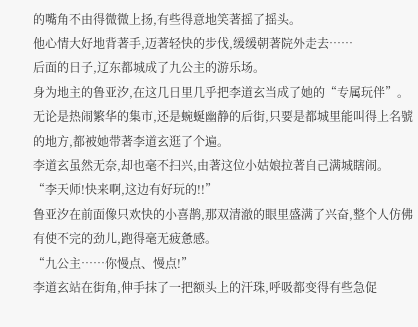的嘴角不由得微微上扬,有些得意地笑著摇了摇头。
他心情大好地背著手,迈著轻快的步伐,缓缓朝著院外走去……
后面的日子,辽东都城成了九公主的游乐场。
身为地主的鲁亚汐,在这几日里几乎把李道玄当成了她的“专属玩伴”。
无论是热闹繁华的集市,还是蜿蜒幽静的后街,只要是都城里能叫得上名號的地方,都被她带著李道玄逛了个遍。
李道玄虽然无奈,却也毫不扫兴,由著这位小姑娘拉著自己满城瞎闹。
“李天师!快来啊,这边有好玩的!!”
鲁亚汐在前面像只欢快的小喜鹊,那双清澈的眼里盛满了兴奋,整个人仿佛有使不完的劲儿,跑得毫无疲惫感。
“九公主……你慢点、慢点!”
李道玄站在街角,伸手抹了一把额头上的汗珠,呼吸都变得有些急促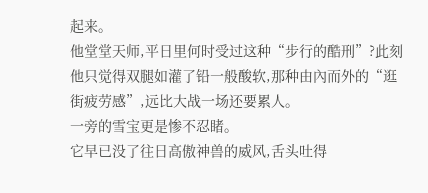起来。
他堂堂天师,平日里何时受过这种“步行的酷刑”?此刻他只觉得双腿如灌了铅一般酸软,那种由內而外的“逛街疲劳感”,远比大战一场还要累人。
一旁的雪宝更是惨不忍睹。
它早已没了往日高傲神兽的威风,舌头吐得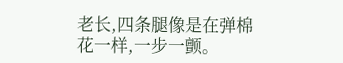老长,四条腿像是在弹棉花一样,一步一颤。